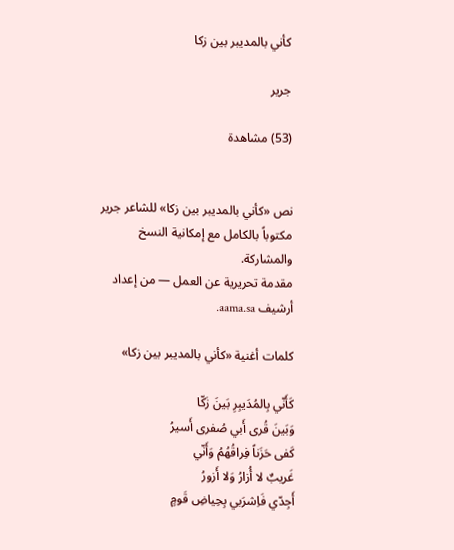كأني بالمديبر بين زكا

جرير

(53) مشاهدة


نص «كأني بالمديبر بين زكا» للشاعر جرير مكتوباً بالكامل مع إمكانية النسخ والمشاركة.
مقدمة تحريرية عن العمل — من إعداد أرشيف aama.sa.

كلمات أغنية «كأني بالمديبر بين زكا»

كَأَنّي بِالمُدَيبِرِ بَينَ زَكّا
وَبَينَ قُرى أَبي صُفرى أَسيرُ
كَفى حَزَناً فِراقُهُمُ وَأَنّي
غَريبٌ لا أُزارُ وَلا أَزورُ
أَجِدّي فَاِشرَبي بِحِياضِ قَومٍ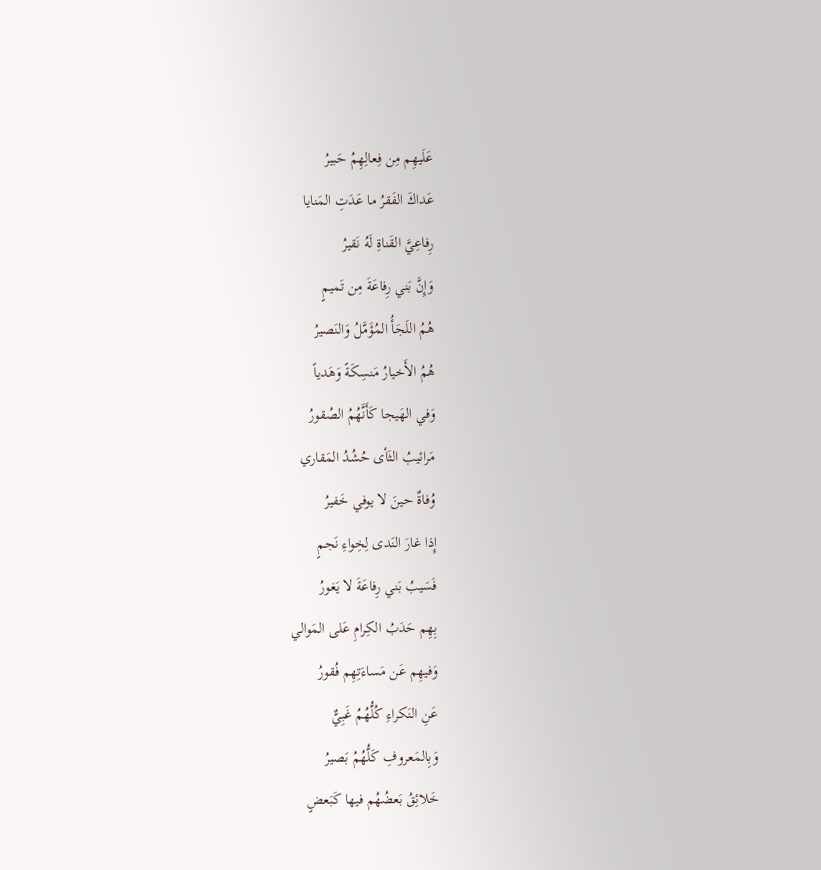عَلَيهِم مِن فِعالِهِمُ حَبيرُ
عَداكَ الفَقرُ ما عَدَتِ المَنايا
رِفاعِيَّ القَناةِ لَهُ نَقيرُ
وَإِنَّ بَني رِفاعَةَ مِن تَميمٍ
هُمُ اللَجَأُ المُؤَمَّلُ وَالنَصيرُ
هُمُ الأَخيارُ مَنسِكَةً وَهَدياً
وَفي الهَيجا كَأَنَّهُمُ الصُقورُ
مَرائيبُ الثَأى حُشُدُ المَقاري
وُفاةٌ حينَ لا يوفي خَفيرُ
إِذا غارَ النَدى لِخِواءِ نَجمٍ
فَسَيبُ بَني رِفاعَةَ لا يَغورُ
بِهِم حَدَبُ الكِرامِ عَلى المَوالي
وَفيهِم عَن مَساءَتِهِم فُقورُ
عَنِ النَكراءِ كُلُّهُمُ غَبِيٌّ
وَبِالمَعروفِ كَلُّهُمُ بَصيرُ
خَلائِقُ بَعضُهُم فيها كَبَعضٍ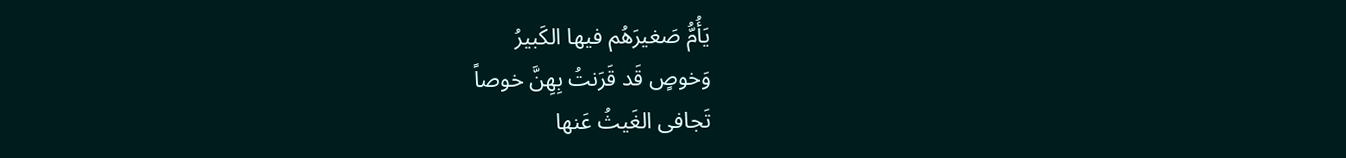يَأُمُّ صَغيرَهُم فيها الكَبيرُ
وَخوصٍ قَد قَرَنتُ بِهِنَّ خوصاً
تَجافى الغَيثُ عَنها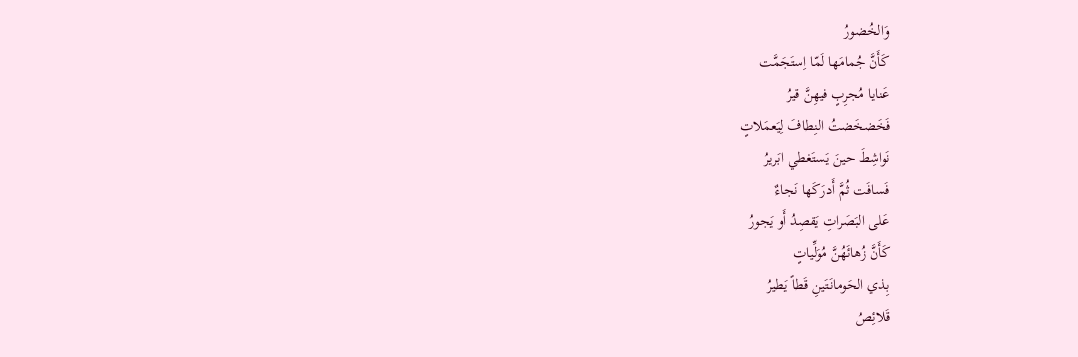وَالخُضورُ
كَأَنَّ جُمامَها لَمّا اِستَجَمَّت
عَنايا مُجرِبٍ فيهِنَّ قيرُ
فَخَضخَضتُ النِطافَ لِيَعمَلاتٍ
نَواشِطَ حينَ يَستَغطي ابَريرُ
فَسافَت ثُمَّ أَدرَكَها نَجاءٌ
عَلى البَصَراتِ يَقصِدُ أَو يَجورُ
كَأَنَّ زُهائَهُنَّ مُوَلِّياتٍ
بِذي الحَومانَتَينِ قَطاً يَطيرُ
قَلائِصُ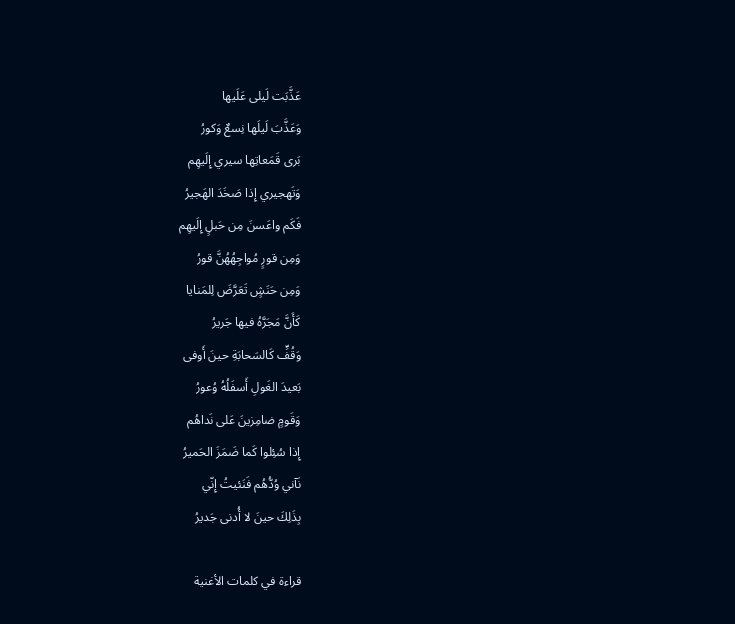عَذَّبَت لَيلى عَلَيها
وَعَذَّبَ لَيلَها نِسعٌ وَكورُ
بَرى قَمَعاتِها سيري إِلَيهِم
وَتَهجيري إِذا صَخَدَ الهَجيرُ
فَكَم واعَسنَ مِن حَبلٍ إِلَيهِم
وَمِن قورٍ مُواجِهُهُنَّ قورُ
وَمِن حَنَشٍ تَعَرَّضَ لِلمَنايا
كَأَنَّ مَجَرَّهُ فيها جَريرُ
وَقُفٍّ كَالسَحابَةِ حينَ أَوفى
بَعيدَ الغَولِ أَسفَلُهُ وُعورُ
وَقَومٍ ضامِزينَ عَلى نَداهُم
إِذا سُئِلوا كَما ضَمَزَ الحَميرُ
نَآني وُدُّهُم فَنَئيتُ إِنّي
بِذَلِكَ حينَ لا أُدنى جَديرُ

قراءة في كلمات الأغنية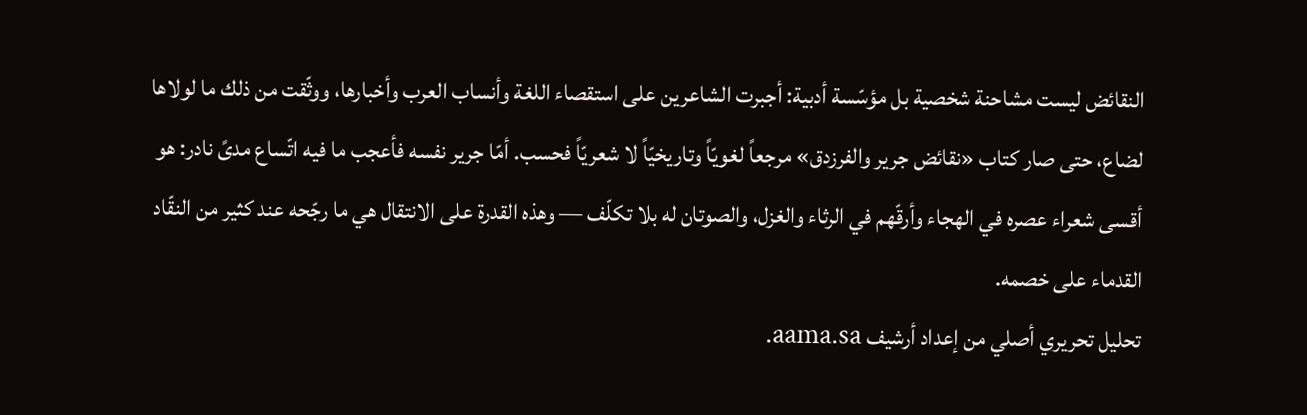النقائض ليست مشاحنة شخصية بل مؤسّسة أدبية: أجبرت الشاعرين على استقصاء اللغة وأنساب العرب وأخبارها، ووثّقت من ذلك ما لولاها لضاع، حتى صار كتاب «نقائض جرير والفرزدق» مرجعاً لغويّاً وتاريخيّاً لا شعريّاً فحسب. أمّا جرير نفسه فأعجب ما فيه اتّساع مدىً نادر: هو أقسى شعراء عصره في الهجاء وأرقّهم في الرثاء والغزل، والصوتان له بلا تكلّف — وهذه القدرة على الانتقال هي ما رجّحه عند كثير من النقّاد القدماء على خصمه.
تحليل تحريري أصلي من إعداد أرشيف aama.sa.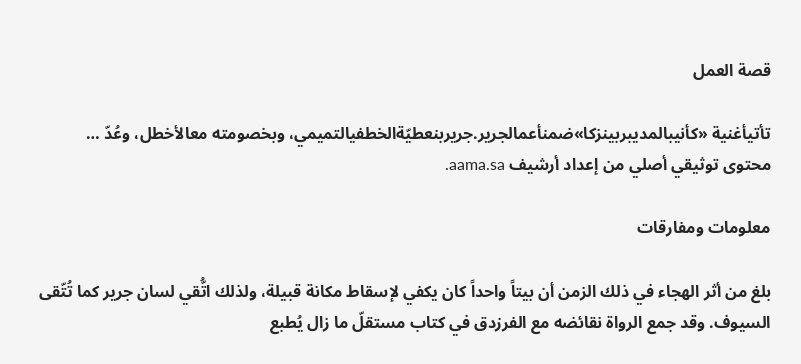قصة العمل

تأتيأغنية «كأنيبالمديبربينزكا»ضمنأعمالجرير.جريربنعطيّةالخطفيالتميمي، وبخصومته معالأخطل، وعُدّ …
محتوى توثيقي أصلي من إعداد أرشيف aama.sa.

معلومات ومفارقات

بلغ من أثر الهجاء في ذلك الزمن أن بيتاً واحداً كان يكفي لإسقاط مكانة قبيلة، ولذلك اتُّقي لسان جرير كما تُتّقى السيوف. وقد جمع الرواة نقائضه مع الفرزدق في كتاب مستقلّ ما زال يُطبع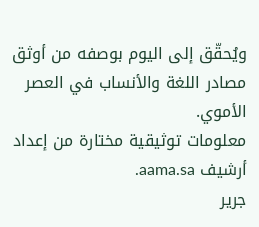ويُحقّق إلى اليوم بوصفه من أوثق مصادر اللغة والأنساب في العصر الأموي.
معلومات توثيقية مختارة من إعداد أرشيف aama.sa.
جرير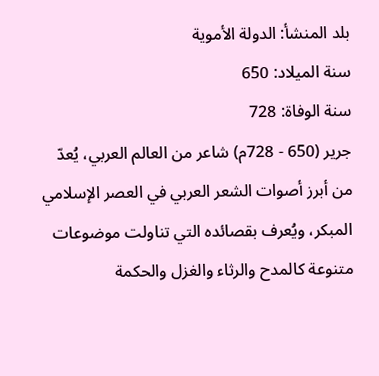بلد المنشأ: الدولة الأموية
سنة الميلاد: 650
سنة الوفاة: 728
جرير (650 - 728م) شاعر من العالم العربي، يُعدّ من أبرز أصوات الشعر العربي في العصر الإسلامي المبكر، ويُعرف بقصائده التي تناولت موضوعات متنوعة كالمدح والرثاء والغزل والحكمة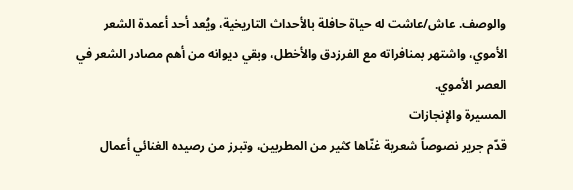والوصف. عاش/عاشت له حياة حافلة بالأحداث التاريخية، ويُعد أحد أعمدة الشعر الأموي، واشتهر بمنافراته مع الفرزدق والأخطل، وبقي ديوانه من أهم مصادر الشعر في العصر الأموي.
المسيرة والإنجازات
قدّم جرير نصوصاً شعرية غنّاها كثير من المطربين، وتبرز من رصيده الغنائي أعمال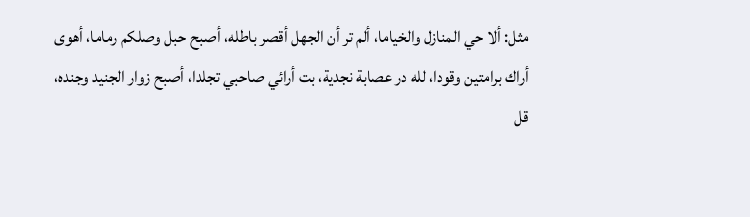مثل: ألا حي المنازل والخياما، ألم تر أن الجهل أقصر باطله، أصبح حبل وصلكم رماما، أهوى أراك برامتين وقودا، لله در عصابة نجدية، بت أرائي صاحبي تجلدا، أصبح زوار الجنيد وجنده، قل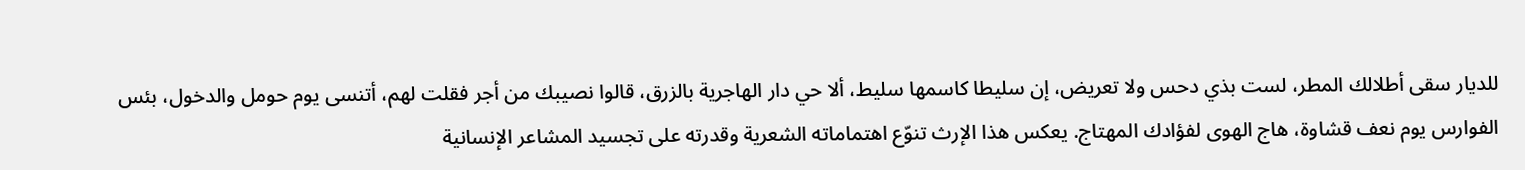للديار سقى أطلالك المطر، لست بذي دحس ولا تعريض، إن سليطا كاسمها سليط، ألا حي دار الهاجرية بالزرق، قالوا نصيبك من أجر فقلت لهم، أتنسى يوم حومل والدخول، بئس الفوارس يوم نعف قشاوة، هاج الهوى لفؤادك المهتاج. يعكس هذا الإرث تنوّع اهتماماته الشعرية وقدرته على تجسيد المشاعر الإنسانية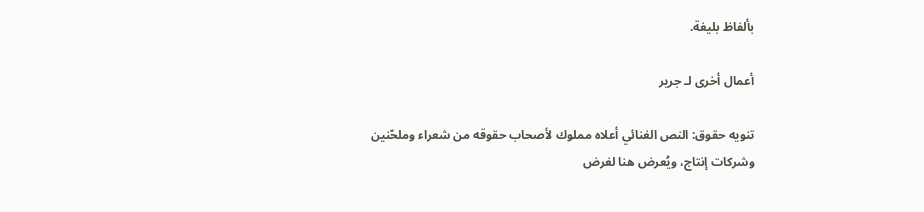بألفاظ بليغة.

أعمال أخرى لـ جرير

تنويه حقوق: النص الغنائي أعلاه مملوك لأصحاب حقوقه من شعراء وملحّنين وشركات إنتاج، ويُعرض هنا لغرض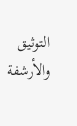التوثيق والأرشفة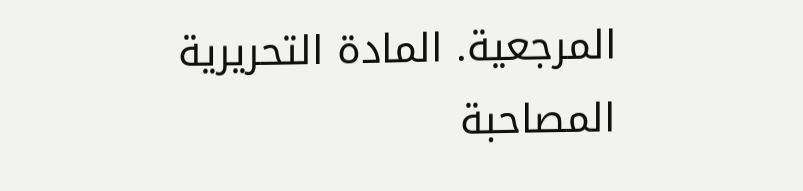المرجعية. المادة التحريرية المصاحبة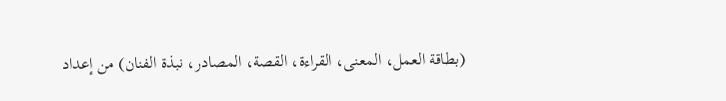(بطاقة العمل، المعنى، القراءة، القصة، المصادر، نبذة الفنان) من إعداد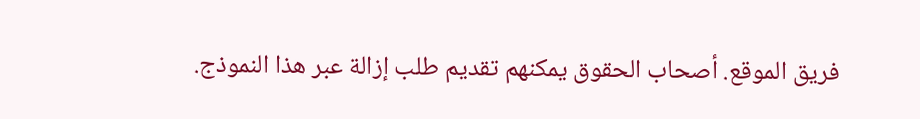فريق الموقع. أصحاب الحقوق يمكنهم تقديم طلب إزالة عبر هذا النموذج.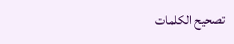تصحيح الكلمات